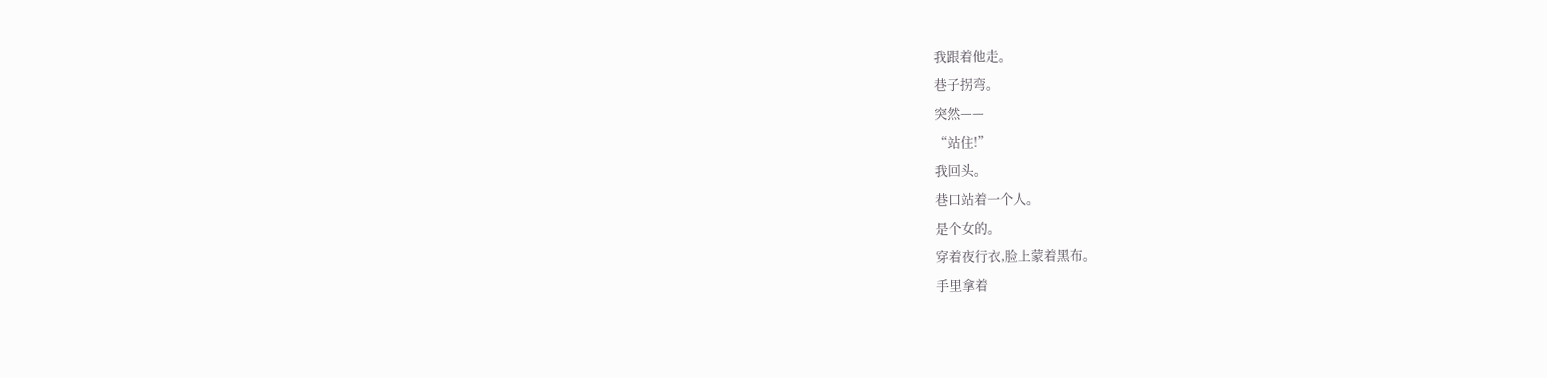我跟着他走。
巷子拐弯。
突然——
“站住!”
我回头。
巷口站着一个人。
是个女的。
穿着夜行衣,脸上蒙着黑布。
手里拿着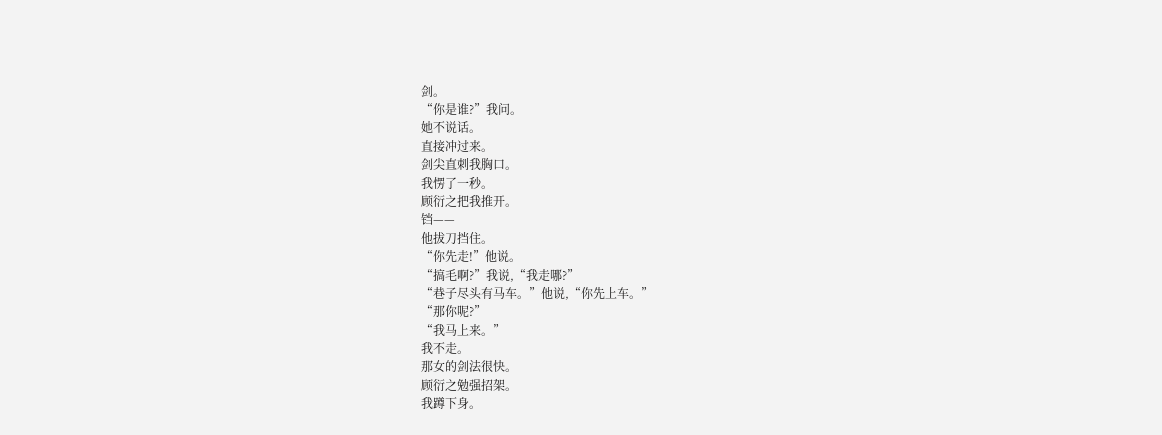剑。
“你是谁?”我问。
她不说话。
直接冲过来。
剑尖直刺我胸口。
我愣了一秒。
顾衍之把我推开。
铛——
他拔刀挡住。
“你先走!”他说。
“搞毛啊?”我说,“我走哪?”
“巷子尽头有马车。”他说,“你先上车。”
“那你呢?”
“我马上来。”
我不走。
那女的剑法很快。
顾衍之勉强招架。
我蹲下身。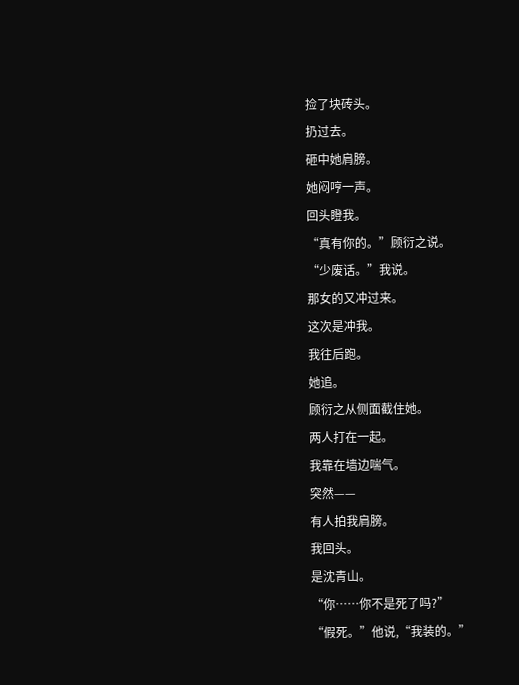捡了块砖头。
扔过去。
砸中她肩膀。
她闷哼一声。
回头瞪我。
“真有你的。”顾衍之说。
“少废话。”我说。
那女的又冲过来。
这次是冲我。
我往后跑。
她追。
顾衍之从侧面截住她。
两人打在一起。
我靠在墙边喘气。
突然——
有人拍我肩膀。
我回头。
是沈青山。
“你……你不是死了吗?”
“假死。”他说,“我装的。”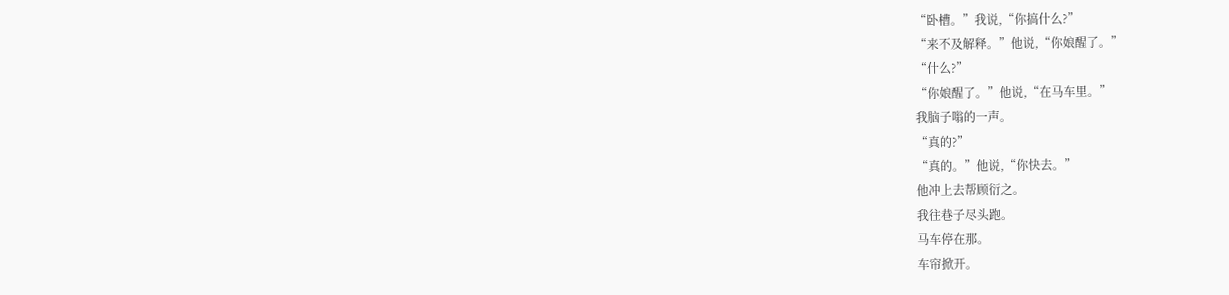“卧槽。”我说,“你搞什么?”
“来不及解释。”他说,“你娘醒了。”
“什么?”
“你娘醒了。”他说,“在马车里。”
我脑子嗡的一声。
“真的?”
“真的。”他说,“你快去。”
他冲上去帮顾衍之。
我往巷子尽头跑。
马车停在那。
车帘掀开。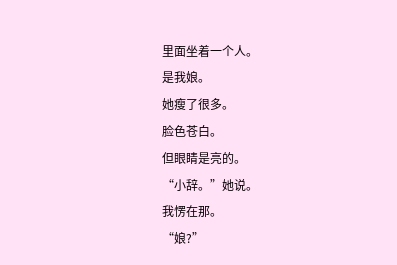里面坐着一个人。
是我娘。
她瘦了很多。
脸色苍白。
但眼睛是亮的。
“小辞。”她说。
我愣在那。
“娘?”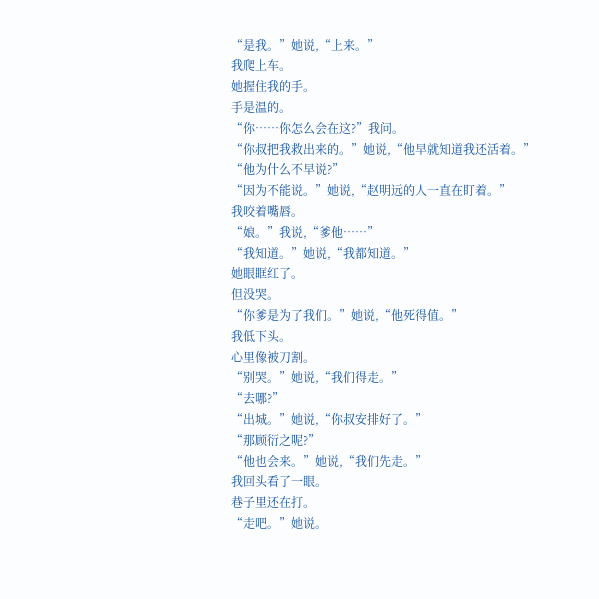“是我。”她说,“上来。”
我爬上车。
她握住我的手。
手是温的。
“你……你怎么会在这?”我问。
“你叔把我救出来的。”她说,“他早就知道我还活着。”
“他为什么不早说?”
“因为不能说。”她说,“赵明远的人一直在盯着。”
我咬着嘴唇。
“娘。”我说,“爹他……”
“我知道。”她说,“我都知道。”
她眼眶红了。
但没哭。
“你爹是为了我们。”她说,“他死得值。”
我低下头。
心里像被刀割。
“别哭。”她说,“我们得走。”
“去哪?”
“出城。”她说,“你叔安排好了。”
“那顾衍之呢?”
“他也会来。”她说,“我们先走。”
我回头看了一眼。
巷子里还在打。
“走吧。”她说。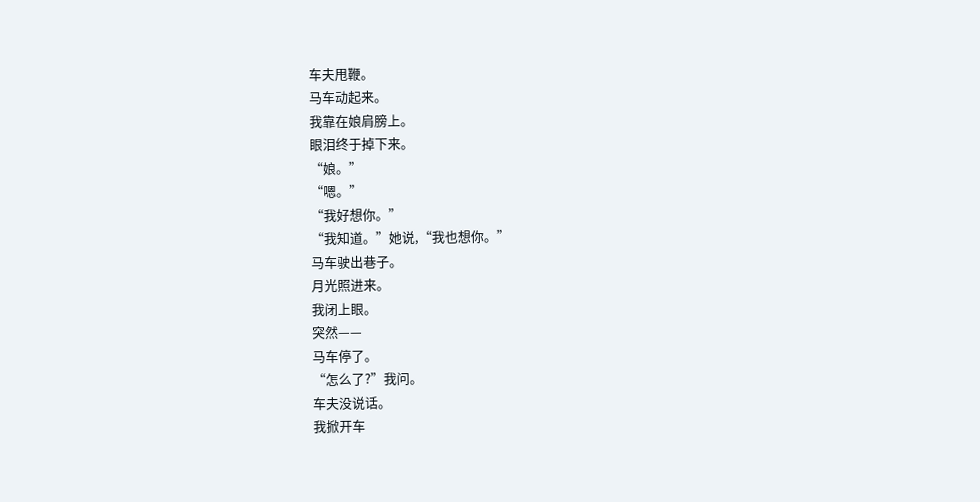车夫甩鞭。
马车动起来。
我靠在娘肩膀上。
眼泪终于掉下来。
“娘。”
“嗯。”
“我好想你。”
“我知道。”她说,“我也想你。”
马车驶出巷子。
月光照进来。
我闭上眼。
突然——
马车停了。
“怎么了?”我问。
车夫没说话。
我掀开车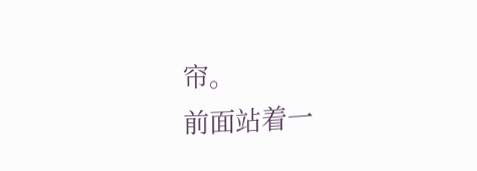帘。
前面站着一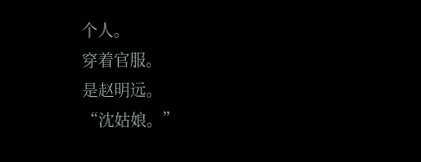个人。
穿着官服。
是赵明远。
“沈姑娘。”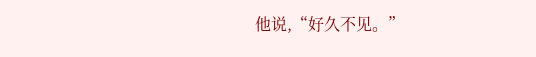他说,“好久不见。”